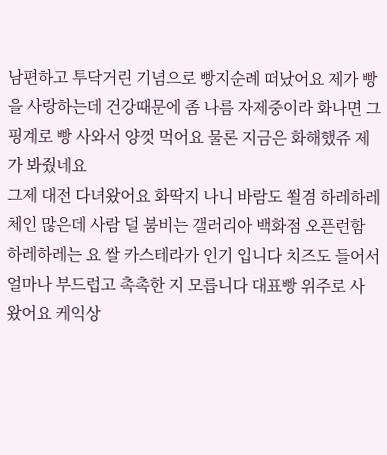남편하고 투닥거린 기념으로 빵지순례 떠났어요 제가 빵을 사랑하는데 건강때문에 좀 나름 자제중이라 화나면 그 핑계로 빵 사와서 양껏 먹어요 물론 지금은 화해했쥬 제가 봐줬네요
그제 대전 다녀왔어요 화딱지 나니 바람도 쐴겸 하레하레 체인 많은데 사람 덜 붐비는 갤러리아 백화점 오픈런함 하레하레는 요 쌀 카스테라가 인기 입니다 치즈도 들어서 얼마나 부드럽고 촉촉한 지 모릅니다 대표빵 위주로 사 왔어요 케익상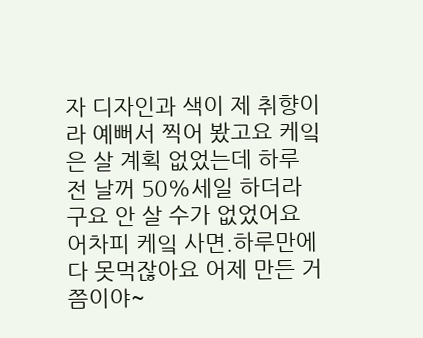자 디자인과 색이 제 취향이라 예뻐서 찍어 봤고요 케잌은 살 계획 없었는데 하루 전 날꺼 50%세일 하더라구요 안 살 수가 없었어요 어차피 케잌 사면.하루만에 다 못먹잖아요 어제 만든 거 쯤이야~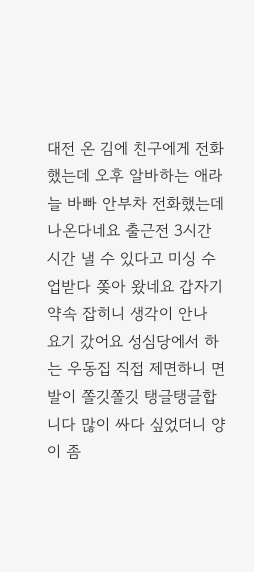대전 온 김에 친구에게 전화했는데 오후 알바하는 애라 늘 바빠 안부차 전화했는데 나온다네요 출근전 3시간 시간 낼 수 있다고 미싱 수업받다 쫒아 왔네요 갑자기 약속 잡히니 생각이 안나 요기 갔어요 성심당에서 하는 우동집 직접 제면하니 면발이 쫄깃쫄깃 탱글탱글합니다 많이 싸다 싶었더니 양이 좀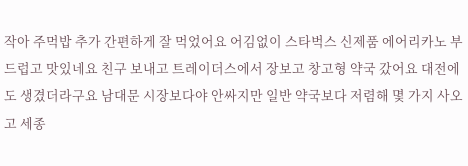작아 주먹밥 추가 간편하게 잘 먹었어요 어김없이 스타벅스 신제품 에어리카노 부드럽고 맛있네요 친구 보내고 트레이더스에서 장보고 창고형 약국 갔어요 대전에도 생겼더라구요 남대문 시장보다야 안싸지만 일반 약국보다 저렴해 몇 가지 사오고 세종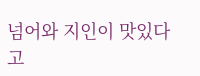넘어와 지인이 맛있다고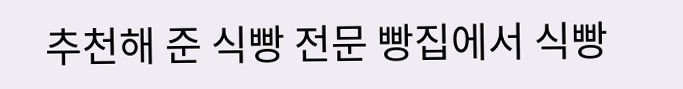추천해 준 식빵 전문 빵집에서 식빵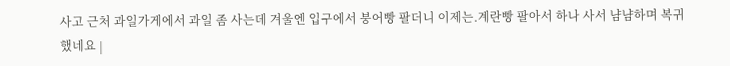사고 근처 과일가게에서 과일 좀 사는데 겨울엔 입구에서 붕어빵 팔더니 이제는.계란빵 팔아서 하나 사서 냠냠하며 복귀했네요 |